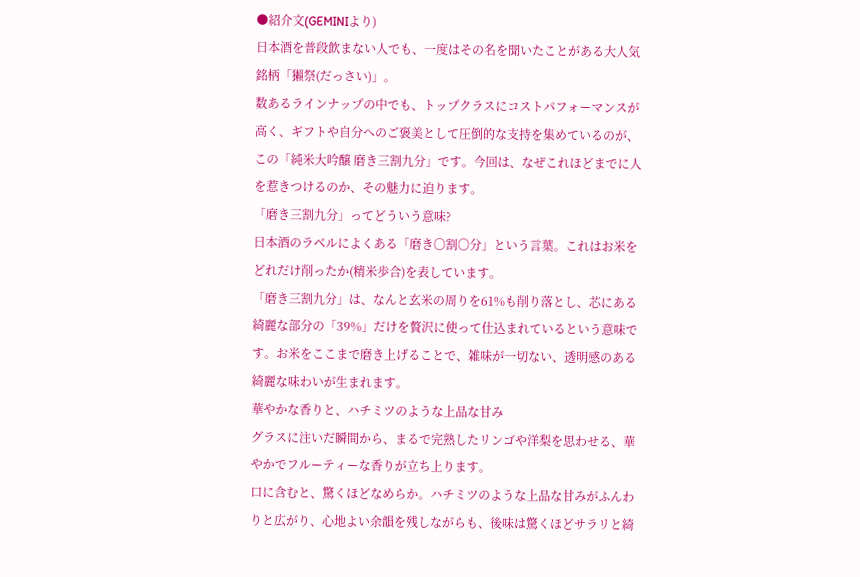●紹介文(GEMINIより)
日本酒を普段飲まない人でも、一度はその名を聞いたことがある大人気銘柄「獺祭(だっさい)」。
数あるラインナップの中でも、トップクラスにコストパフォーマンスが高く、ギフトや自分へのご褒美として圧倒的な支持を集めているのが、この「純米大吟醸 磨き三割九分」です。今回は、なぜこれほどまでに人を惹きつけるのか、その魅力に迫ります。
「磨き三割九分」ってどういう意味?
日本酒のラベルによくある「磨き〇割〇分」という言葉。これはお米をどれだけ削ったか(精米歩合)を表しています。
「磨き三割九分」は、なんと玄米の周りを61%も削り落とし、芯にある綺麗な部分の「39%」だけを贅沢に使って仕込まれているという意味です。お米をここまで磨き上げることで、雑味が一切ない、透明感のある綺麗な味わいが生まれます。
華やかな香りと、ハチミツのような上品な甘み
グラスに注いだ瞬間から、まるで完熟したリンゴや洋梨を思わせる、華やかでフルーティーな香りが立ち上ります。
口に含むと、驚くほどなめらか。ハチミツのような上品な甘みがふんわりと広がり、心地よい余韻を残しながらも、後味は驚くほどサラリと綺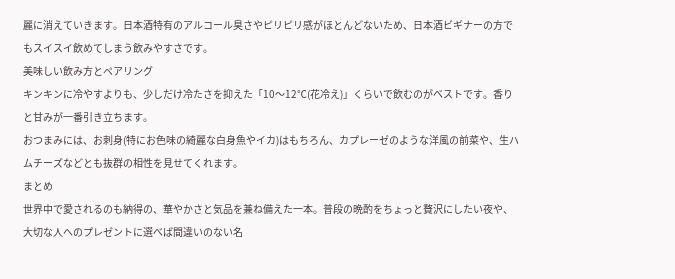麗に消えていきます。日本酒特有のアルコール臭さやピリピリ感がほとんどないため、日本酒ビギナーの方でもスイスイ飲めてしまう飲みやすさです。
美味しい飲み方とペアリング
キンキンに冷やすよりも、少しだけ冷たさを抑えた「10〜12℃(花冷え)」くらいで飲むのがベストです。香りと甘みが一番引き立ちます。
おつまみには、お刺身(特にお色味の綺麗な白身魚やイカ)はもちろん、カプレーゼのような洋風の前菜や、生ハムチーズなどとも抜群の相性を見せてくれます。
まとめ
世界中で愛されるのも納得の、華やかさと気品を兼ね備えた一本。普段の晩酌をちょっと贅沢にしたい夜や、大切な人へのプレゼントに選べば間違いのない名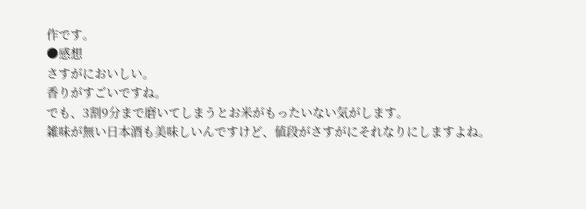作です。
●感想
さすがにおいしい。
香りがすごいですね。
でも、3割9分まで磨いてしまうとお米がもったいない気がします。
雑味が無い日本酒も美味しいんですけど、値段がさすがにそれなりにしますよね。